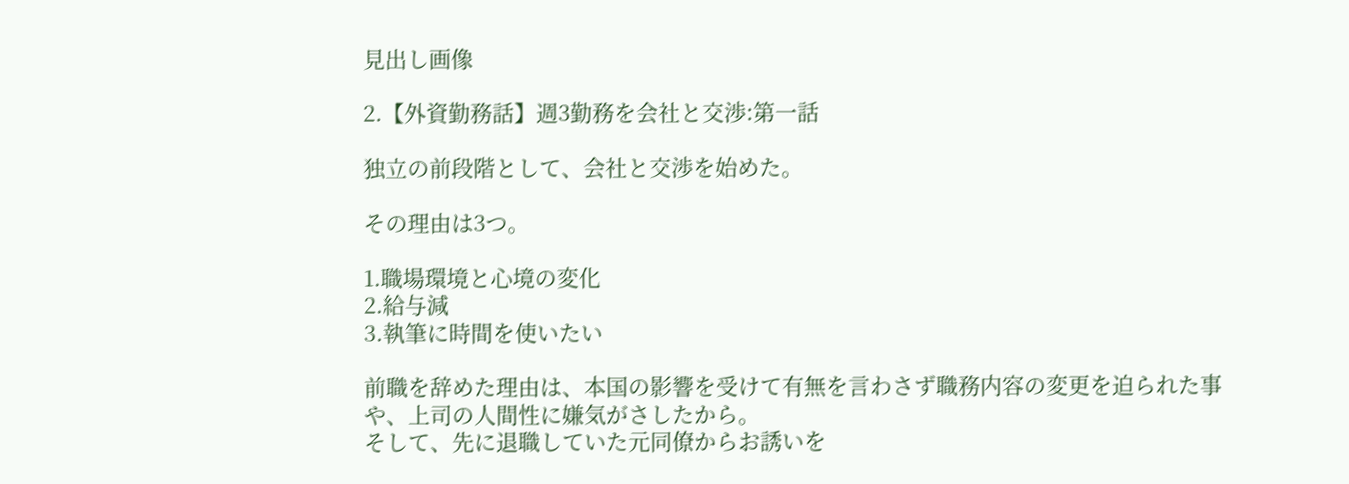見出し画像

2.【外資勤務話】週3勤務を会社と交渉:第一話

独立の前段階として、会社と交渉を始めた。

その理由は3つ。

1.職場環境と心境の変化
2.給与減
3.執筆に時間を使いたい

前職を辞めた理由は、本国の影響を受けて有無を言わさず職務内容の変更を迫られた事や、上司の人間性に嫌気がさしたから。
そして、先に退職していた元同僚からお誘いを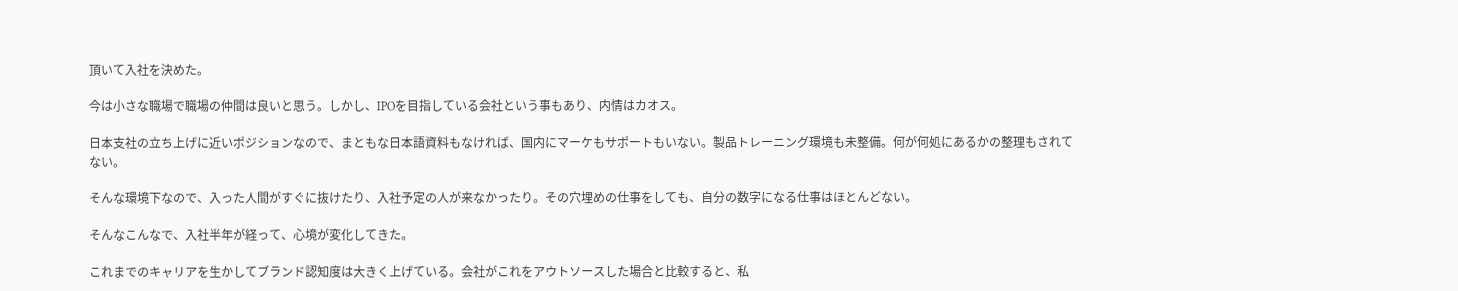頂いて入社を決めた。

今は小さな職場で職場の仲間は良いと思う。しかし、IPOを目指している会社という事もあり、内情はカオス。

日本支社の立ち上げに近いポジションなので、まともな日本語資料もなければ、国内にマーケもサポートもいない。製品トレーニング環境も未整備。何が何処にあるかの整理もされてない。

そんな環境下なので、入った人間がすぐに抜けたり、入社予定の人が来なかったり。その穴埋めの仕事をしても、自分の数字になる仕事はほとんどない。

そんなこんなで、入社半年が経って、心境が変化してきた。

これまでのキャリアを生かしてブランド認知度は大きく上げている。会社がこれをアウトソースした場合と比較すると、私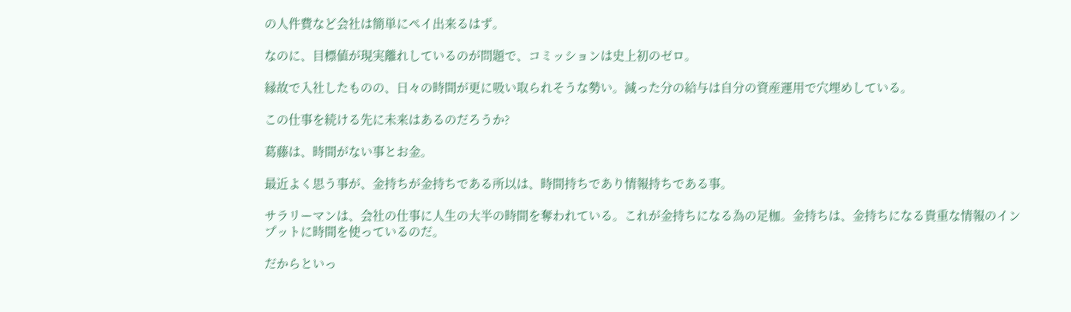の人件費など会社は簡単にペイ出来るはず。

なのに、目標値が現実離れしているのが問題で、コミッションは史上初のゼロ。

縁故で入社したものの、日々の時間が更に吸い取られそうな勢い。減った分の給与は自分の資産運用で穴埋めしている。

この仕事を続ける先に未来はあるのだろうか?

葛藤は、時間がない事とお金。

最近よく思う事が、金持ちが金持ちである所以は、時間持ちであり情報持ちである事。

サラリーマンは、会社の仕事に人生の大半の時間を奪われている。これが金持ちになる為の足枷。金持ちは、金持ちになる貴重な情報のインプットに時間を使っているのだ。

だからといっ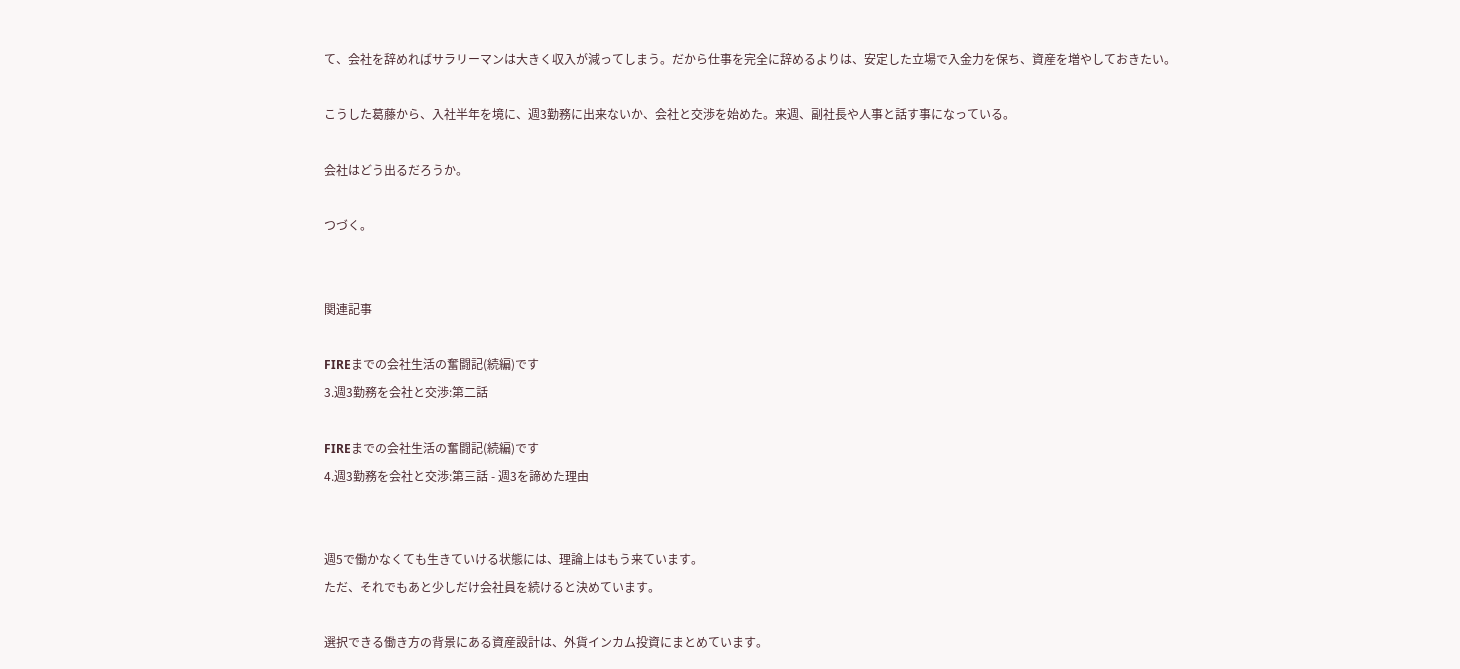て、会社を辞めればサラリーマンは大きく収入が減ってしまう。だから仕事を完全に辞めるよりは、安定した立場で入金力を保ち、資産を増やしておきたい。

こうした葛藤から、入社半年を境に、週3勤務に出来ないか、会社と交渉を始めた。来週、副社長や人事と話す事になっている。

会社はどう出るだろうか。

つづく。


関連記事

FIREまでの会社生活の奮闘記(続編)です
3.週3勤務を会社と交渉:第二話

FIREまでの会社生活の奮闘記(続編)です
4.週3勤務を会社と交渉:第三話 - 週3を諦めた理由


週5で働かなくても生きていける状態には、理論上はもう来ています。
ただ、それでもあと少しだけ会社員を続けると決めています。

選択できる働き方の背景にある資産設計は、外貨インカム投資にまとめています。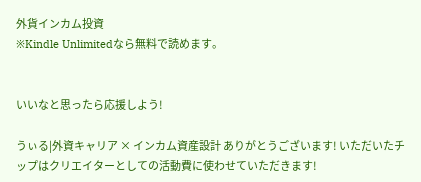外貨インカム投資
※Kindle Unlimitedなら無料で読めます。


いいなと思ったら応援しよう!

うぃる|外資キャリア × インカム資産設計 ありがとうございます! いただいたチップはクリエイターとしての活動費に使わせていただきます!